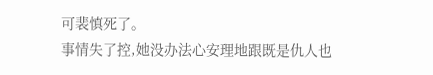可裴慎死了。
事情失了控,她没办法心安理地跟既是仇人也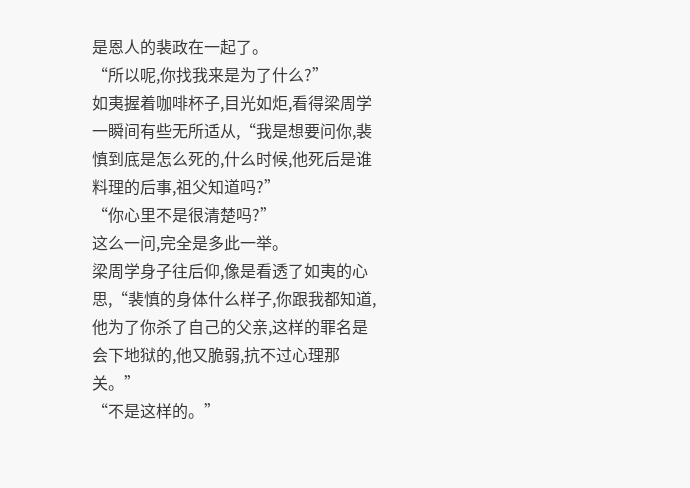是恩人的裴政在一起了。
“所以呢,你找我来是为了什么?”
如夷握着咖啡杯子,目光如炬,看得梁周学一瞬间有些无所适从,“我是想要问你,裴慎到底是怎么死的,什么时候,他死后是谁料理的后事,祖父知道吗?”
“你心里不是很清楚吗?”
这么一问,完全是多此一举。
梁周学身子往后仰,像是看透了如夷的心思,“裴慎的身体什么样子,你跟我都知道,他为了你杀了自己的父亲,这样的罪名是会下地狱的,他又脆弱,抗不过心理那关。”
“不是这样的。”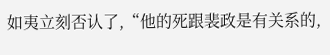如夷立刻否认了,“他的死跟裴政是有关系的,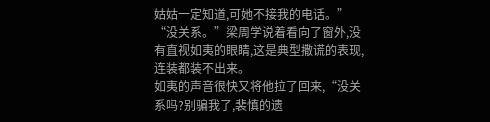姑姑一定知道,可她不接我的电话。”
“没关系。”梁周学说着看向了窗外,没有直视如夷的眼睛,这是典型撒谎的表现,连装都装不出来。
如夷的声音很快又将他拉了回来,“没关系吗?别骗我了,裴慎的遗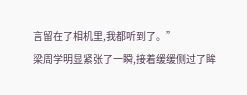言留在了相机里,我都听到了。”
梁周学明显紧张了一瞬,接着缓缓侧过了眸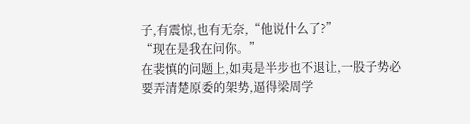子,有震惊,也有无奈,“他说什么了?”
“现在是我在问你。”
在裴慎的问题上,如夷是半步也不退让,一股子势必要弄清楚原委的架势,逼得梁周学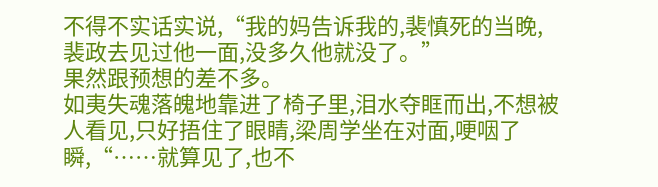不得不实话实说,“我的妈告诉我的,裴慎死的当晚,裴政去见过他一面,没多久他就没了。”
果然跟预想的差不多。
如夷失魂落魄地靠进了椅子里,泪水夺眶而出,不想被人看见,只好捂住了眼睛,梁周学坐在对面,哽咽了瞬,“……就算见了,也不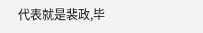代表就是裴政,毕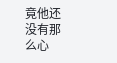竟他还没有那么心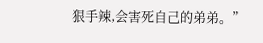狠手辣,会害死自己的弟弟。”